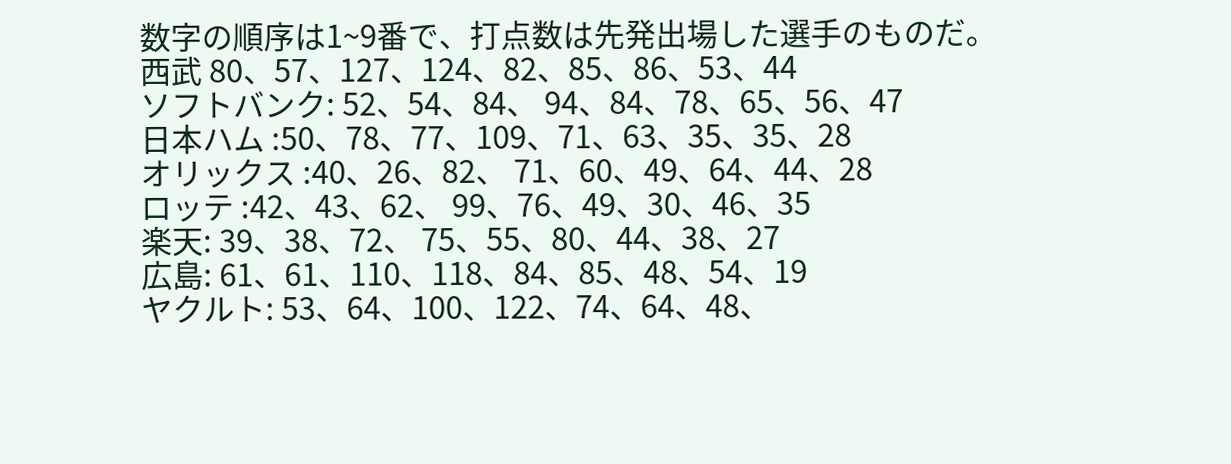数字の順序は1~9番で、打点数は先発出場した選手のものだ。
西武 80、57、127、124、82、85、86、53、44
ソフトバンク: 52、54、84、 94、84、78、65、56、47
日本ハム :50、78、77、109、71、63、35、35、28
オリックス :40、26、82、 71、60、49、64、44、28
ロッテ :42、43、62、 99、76、49、30、46、35
楽天: 39、38、72、 75、55、80、44、38、27
広島: 61、61、110、118、84、85、48、54、19
ヤクルト: 53、64、100、122、74、64、48、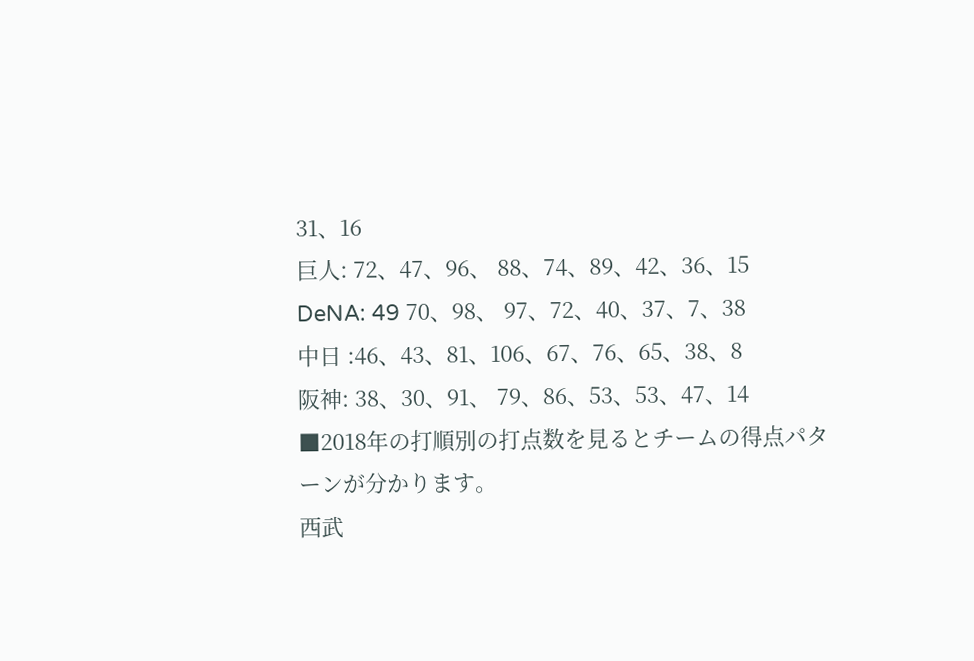31、16
巨人: 72、47、96、 88、74、89、42、36、15
DeNA: 49 70、98、 97、72、40、37、7、38
中日 :46、43、81、106、67、76、65、38、8
阪神: 38、30、91、 79、86、53、53、47、14
■2018年の打順別の打点数を見るとチームの得点パターンが分かります。
西武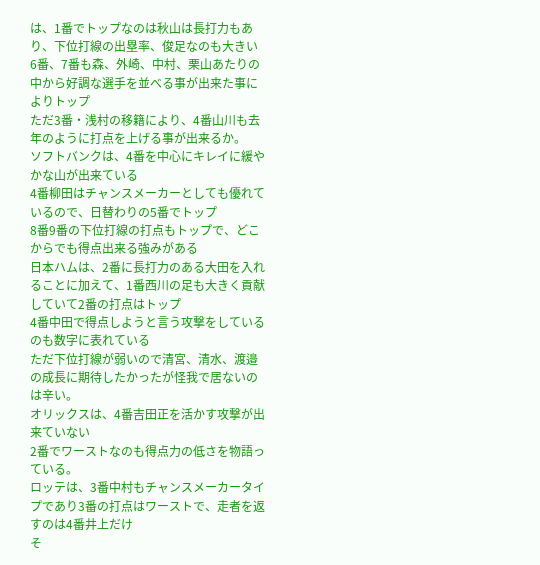は、1番でトップなのは秋山は長打力もあり、下位打線の出塁率、俊足なのも大きい
6番、7番も森、外崎、中村、栗山あたりの中から好調な選手を並べる事が出来た事によりトップ
ただ3番・浅村の移籍により、4番山川も去年のように打点を上げる事が出来るか。
ソフトバンクは、4番を中心にキレイに緩やかな山が出来ている
4番柳田はチャンスメーカーとしても優れているので、日替わりの5番でトップ
8番9番の下位打線の打点もトップで、どこからでも得点出来る強みがある
日本ハムは、2番に長打力のある大田を入れることに加えて、1番西川の足も大きく貢献していて2番の打点はトップ
4番中田で得点しようと言う攻撃をしているのも数字に表れている
ただ下位打線が弱いので清宮、清水、渡邉の成長に期待したかったが怪我で居ないのは辛い。
オリックスは、4番吉田正を活かす攻撃が出来ていない
2番でワーストなのも得点力の低さを物語っている。
ロッテは、3番中村もチャンスメーカータイプであり3番の打点はワーストで、走者を返すのは4番井上だけ
そ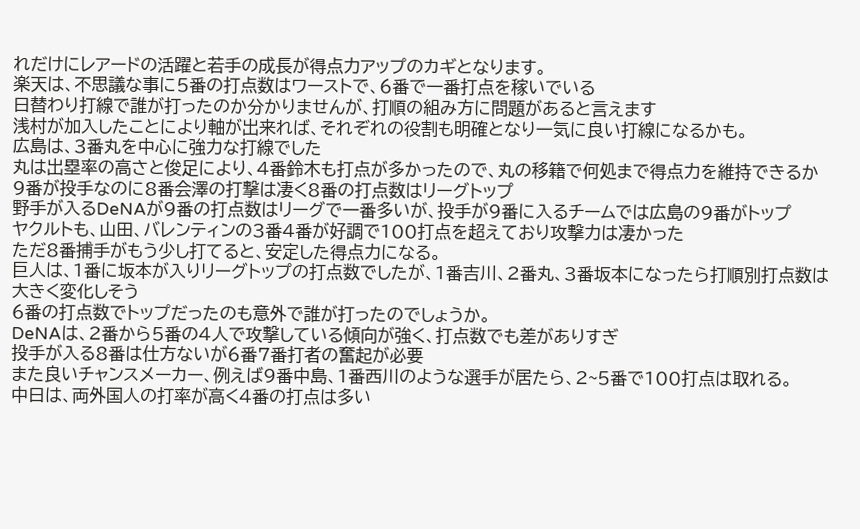れだけにレアードの活躍と若手の成長が得点力アップのカギとなります。
楽天は、不思議な事に5番の打点数はワーストで、6番で一番打点を稼いでいる
日替わり打線で誰が打ったのか分かりませんが、打順の組み方に問題があると言えます
浅村が加入したことにより軸が出来れば、それぞれの役割も明確となり一気に良い打線になるかも。
広島は、3番丸を中心に強力な打線でした
丸は出塁率の高さと俊足により、4番鈴木も打点が多かったので、丸の移籍で何処まで得点力を維持できるか
9番が投手なのに8番会澤の打撃は凄く8番の打点数はリーグトップ
野手が入るDeNAが9番の打点数はリーグで一番多いが、投手が9番に入るチームでは広島の9番がトップ
ヤクルトも、山田、バレンティンの3番4番が好調で100打点を超えており攻撃力は凄かった
ただ8番捕手がもう少し打てると、安定した得点力になる。
巨人は、1番に坂本が入りリーグトップの打点数でしたが、1番吉川、2番丸、3番坂本になったら打順別打点数は大きく変化しそう
6番の打点数でトップだったのも意外で誰が打ったのでしょうか。
DeNAは、2番から5番の4人で攻撃している傾向が強く、打点数でも差がありすぎ
投手が入る8番は仕方ないが6番7番打者の奮起が必要
また良いチャンスメーカー、例えば9番中島、1番西川のような選手が居たら、2~5番で100打点は取れる。
中日は、両外国人の打率が高く4番の打点は多い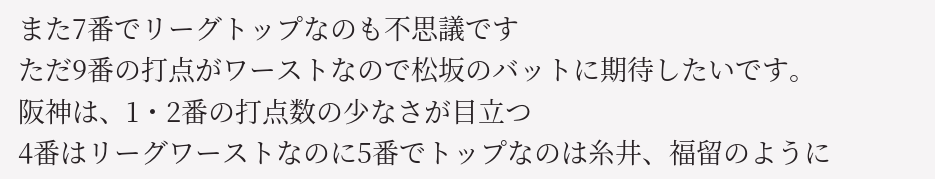また7番でリーグトップなのも不思議です
ただ9番の打点がワーストなので松坂のバットに期待したいです。
阪神は、1・2番の打点数の少なさが目立つ
4番はリーグワーストなのに5番でトップなのは糸井、福留のように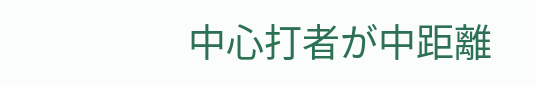中心打者が中距離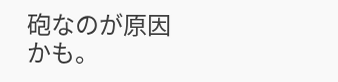砲なのが原因かも。